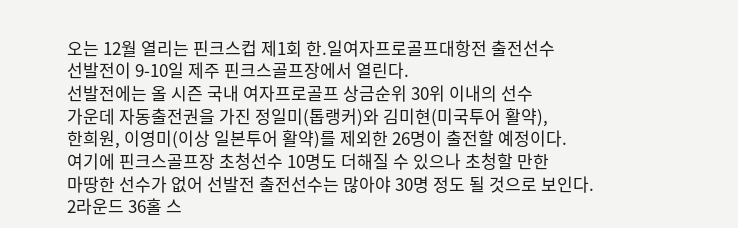오는 12월 열리는 핀크스컵 제1회 한.일여자프로골프대항전 출전선수
선발전이 9-10일 제주 핀크스골프장에서 열린다.
선발전에는 올 시즌 국내 여자프로골프 상금순위 30위 이내의 선수
가운데 자동출전권을 가진 정일미(톱랭커)와 김미현(미국투어 활약),
한희원, 이영미(이상 일본투어 활약)를 제외한 26명이 출전할 예정이다.
여기에 핀크스골프장 초청선수 10명도 더해질 수 있으나 초청할 만한
마땅한 선수가 없어 선발전 출전선수는 많아야 30명 정도 될 것으로 보인다.
2라운드 36홀 스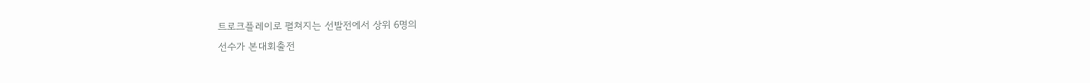트로크플레이로 펼쳐지는 선발전에서 상위 6명의
선수가 본대회출전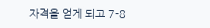자격을 얻게 되고 7-8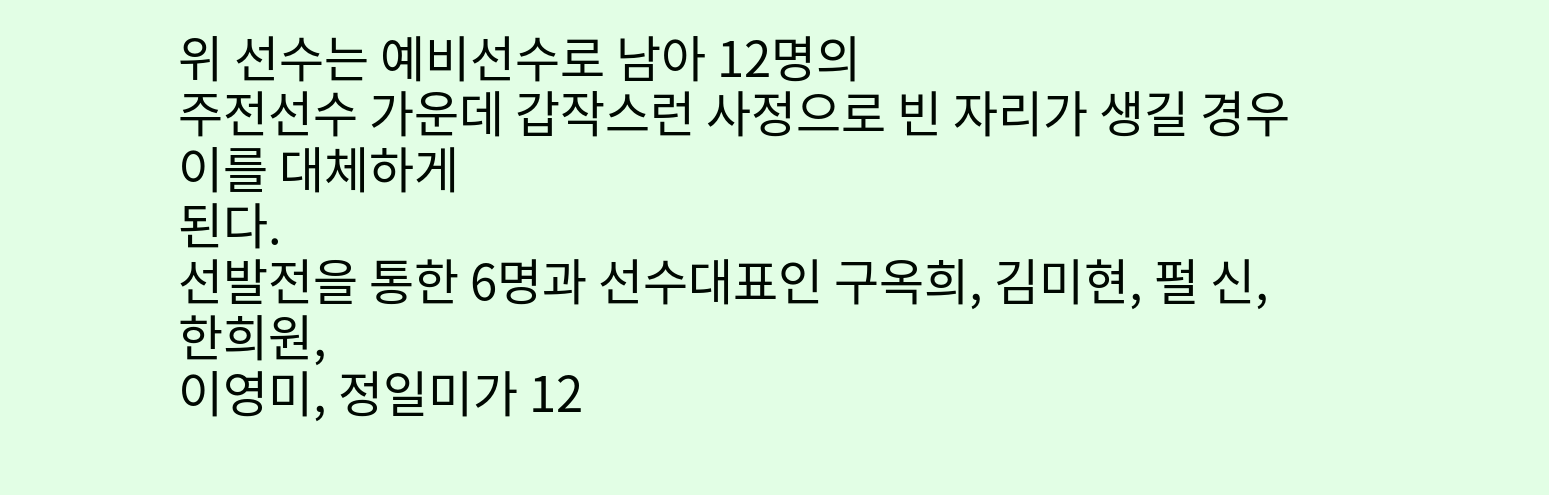위 선수는 예비선수로 남아 12명의
주전선수 가운데 갑작스런 사정으로 빈 자리가 생길 경우 이를 대체하게
된다.
선발전을 통한 6명과 선수대표인 구옥희, 김미현, 펄 신, 한희원,
이영미, 정일미가 12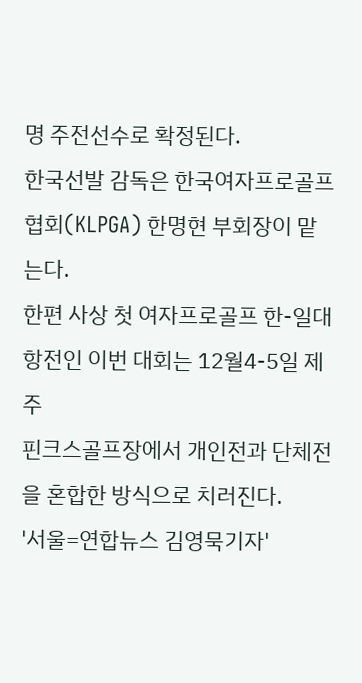명 주전선수로 확정된다.
한국선발 감독은 한국여자프로골프협회(KLPGA) 한명현 부회장이 맡는다.
한편 사상 첫 여자프로골프 한-일대항전인 이번 대회는 12월4-5일 제주
핀크스골프장에서 개인전과 단체전을 혼합한 방식으로 치러진다.
'서울=연합뉴스 김영묵기자'